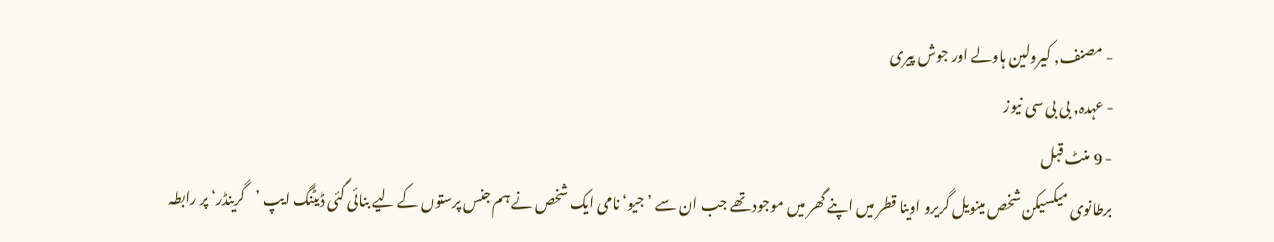- مصنف, کیرولین ہاولے اور جوش پیری
- عہدہ, بی بی سی نیوز
- 9 منٹ قبل
برطانوی میکسیکن شخص مینویل گریرو اوینا قطر میں اپنے گھر میں موجود تھے جب ان سے ’جیو‘ نامی ایک شخص نے ہم جنس پرستوں کے لیے بنائی گئی ڈیٹنگ ایپ ’گرینڈر‘ پر رابطہ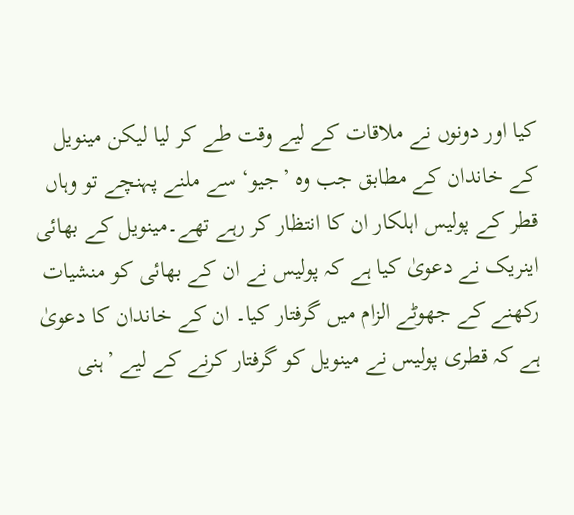کیا اور دونوں نے ملاقات کے لیے وقت طے کر لیا لیکن مینویل کے خاندان کے مطابق جب وہ ’جیو‘ سے ملنے پہنچے تو وہاں قطر کے پولیس اہلکار ان کا انتظار کر رہے تھے۔مینویل کے بھائی اینریک نے دعویٰ کیا ہے کہ پولیس نے ان کے بھائی کو منشیات رکھنے کے جھوٹے الزام میں گرفتار کیا۔ ان کے خاندان کا دعویٰ ہے کہ قطری پولیس نے مینویل کو گرفتار کرنے کے لیے ’ہنی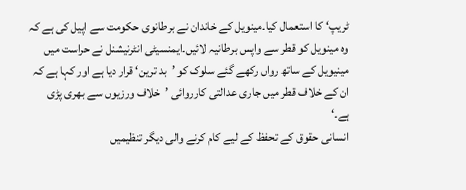ٹریپ‘ کا استعمال کیا۔مینویل کے خاندان نے برطانوی حکومت سے اپیل کی ہے کہ وہ مینویل کو قطر سے واپس برطانیہ لائیں۔ایمنسیٹی انٹرنیشنل نے حراست میں مینیویل کے ساتھ رواں رکھے گئے سلوک کو ’بد ترین‘ قرار دیا ہے اور کہا ہے کہ ان کے خلاف قطر میں جاری عدالتی کارروائی ’خلاف ورزیوں سے بھری پڑی ہے۔‘
انسانی حقوق کے تحفظ کے لیے کام کرنے والی دیگر تنظیمیں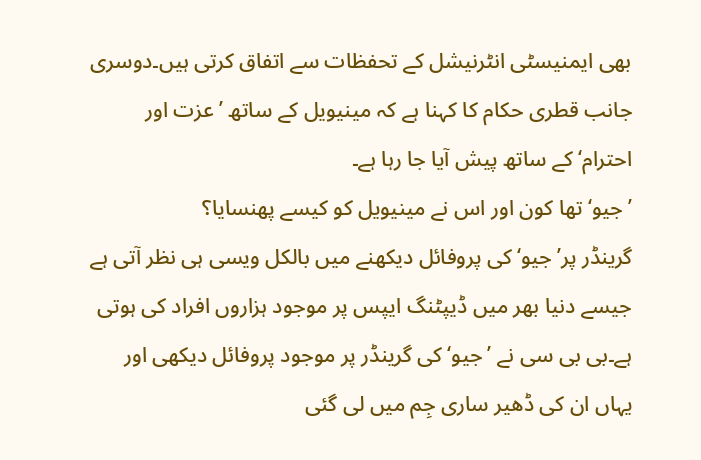بھی ایمنیسٹی انٹرنیشل کے تحفظات سے اتفاق کرتی ہیں۔دوسری جانب قطری حکام کا کہنا ہے کہ مینیویل کے ساتھ ’عزت اور احترام‘ کے ساتھ پیش آیا جا رہا ہے۔
’جیو‘ تھا کون اور اس نے مینیویل کو کیسے پھنسایا؟
گرینڈر پر’جیو‘ کی پروفائل دیکھنے میں بالکل ویسی ہی نظر آتی ہے جیسے دنیا بھر میں ڈیپٹنگ ایپس پر موجود ہزاروں افراد کی ہوتی ہے۔بی بی سی نے ’جیو‘ کی گرینڈر پر موجود پروفائل دیکھی اور یہاں ان کی ڈھیر ساری جِم میں لی گئی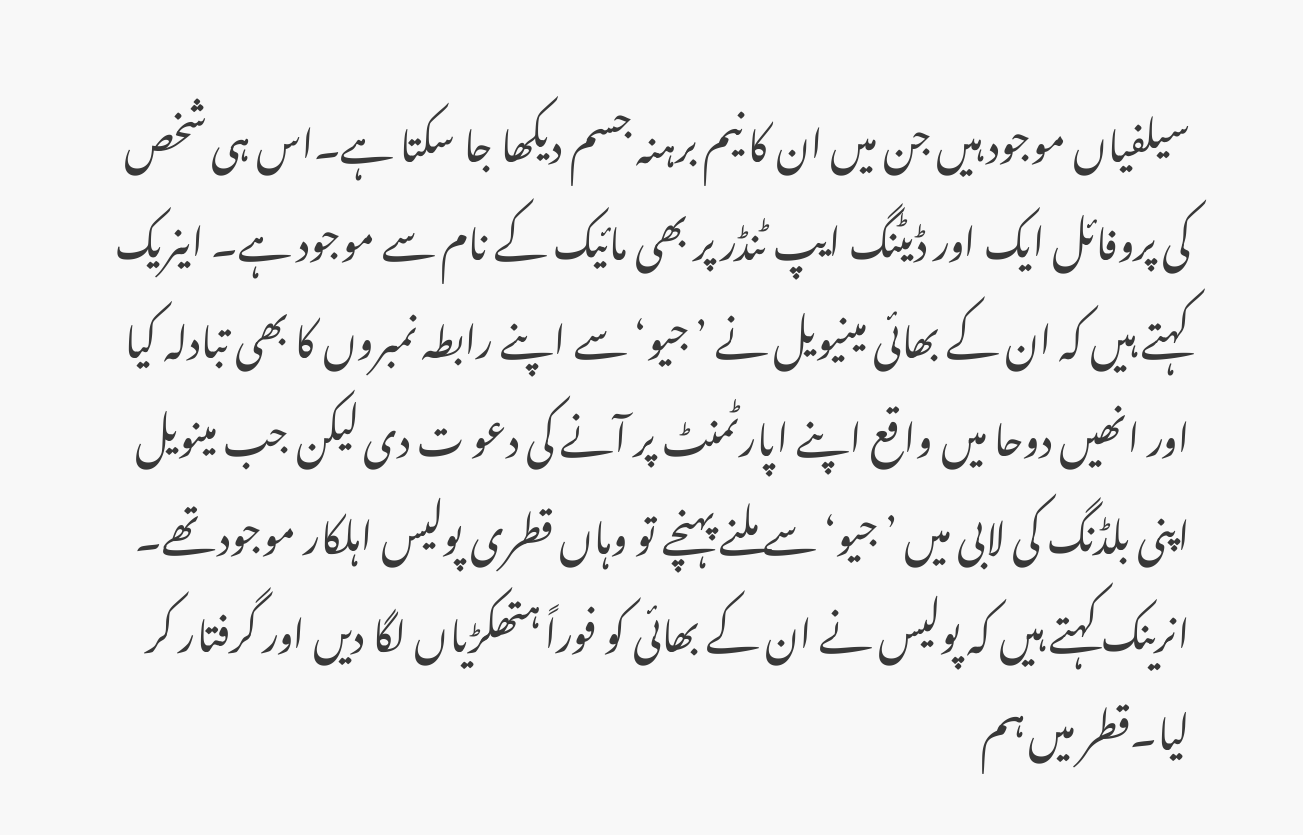سیلفیاں موجود ہیں جن میں ان کا نیم برہنہ جسم دیکھا جا سکتا ہے۔اس ہی شخص کی پروفائل ایک اور ڈیٹنگ ایپ ٹنڈر پر بھی مائیک کے نام سے موجود ہے۔ اینریک کہتے ہیں کہ ان کے بھائی مینیویل نے ’جیو‘ سے اپنے رابطہ نمبروں کا بھی تبادلہ کیا اور انھیں دوحا میں واقع اپنے اپارٹمنٹ پر آنے کی دعو ت دی لیکن جب مینویل اپنی بلڈنگ کی لابی میں ’جیو‘ سے ملنے پہنچے تو وہاں قطری پولیس اہلکار موجود تھے۔ انرینک کہتے ہیں کہ پولیس نے ان کے بھائی کو فوراً ہتھکڑیاں لگا دیں اور گرفتار کر لیا۔قطر میں ہم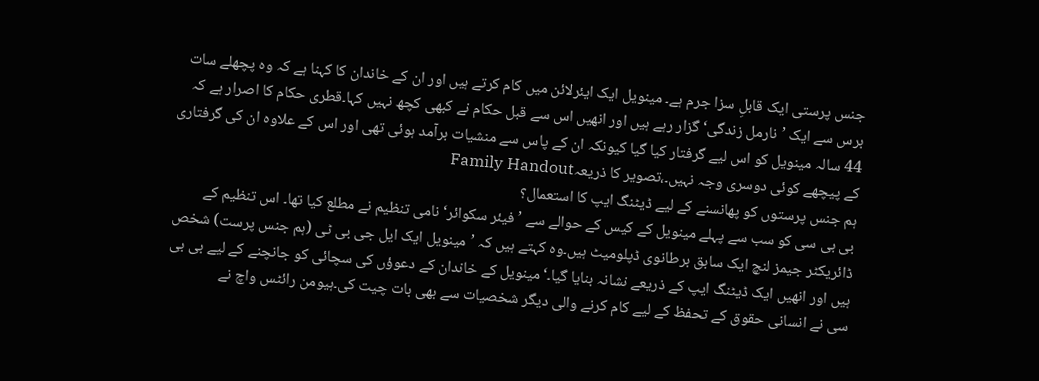جنس پرستی ایک قابلِ سزا جرم ہے۔ مینویل ایک ایئرلائن میں کام کرتے ہیں اور ان کے خاندان کا کہنا ہے کہ وہ پچھلے سات برس سے ایک ’نارمل زندگی‘ گزار رہے ہیں اور انھیں اس سے قبل حکام نے کبھی کچھ نہیں کہا۔قطری حکام کا اصرار ہے کہ 44 سالہ مینویل کو اس لیے گرفتار کیا گیا کیونکہ ان کے پاس سے منشیات برآمد ہوئی تھی اور اس کے علاوہ ان کی گرفتاری کے پیچھے کوئی دوسری وجہ نہیں۔،تصویر کا ذریعہFamily Handout
ہم جنس پرستوں کو پھانسنے کے لیے ڈیٹنگ ایپ کا استعمال؟
بی بی سی کو سب سے پہلے مینویل کے کیس کے حوالے سے ’فیئر سکوائر‘ نامی تنظیم نے مطلع کیا تھا۔ اس تنظیم کے ڈائریکٹر جیمز لنچ ایک سابق برطانوی ڈپلومیٹ ہیں۔وہ کہتے ہیں کہ ’مینویل ایک ایل جی بی ٹی (ہم جنس پرست) شخص ہیں اور انھیں ایک ڈیٹنگ ایپ کے ذریعے نشانہ بنایا گیا۔‘مینویل کے خاندان کے دعوؤں کی سچائی کو جانچنے کے لیے بی بی سی نے انسانی حقوق کے تحفظ کے لیے کام کرنے والی دیگر شخصیات سے بھی بات چیت کی۔ہیومن رائٹس واچ نے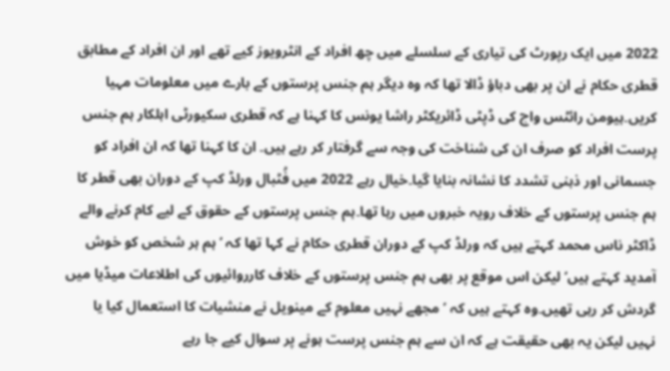2022 میں ایک رپورٹ کی تیاری کے سلسلے میں چھ افراد کے انٹرویوز کیے تھے اور ان افراد کے مطابق قطری حکام نے ان پر بھی دباؤ ڈالا تھا کہ وہ دیگر ہم جنس پرستوں کے بارے میں معلومات مہیا کریں۔ہیومن رائٹس واچ کی ڈپٹی ڈائریکٹر راشا یونس کا کہنا ہے کہ قطری سکیورٹی اہلکار ہم جنس پرست افراد کو صرف ان کی شناخت کی وجہ سے گرفتار کر رہے ہیں۔ ان کا کہنا تھا کہ ان افراد کو جسمانی اور ذہنی تشدد کا نشانہ بنایا گیا۔خیال رہے 2022 میں فُٹبال ورلڈ کپ کے دوران بھی قطر کا ہم جنس پرستوں کے خلاف رویہ خبروں میں رہا تھا۔ہم جنس پرستوں کے حقوق کے لیے کام کرنے والے ڈاکٹر ناس محمد کہتے ہیں کہ ورلڈ کپ کے دوران قطری حکام نے کہا تھا کہ ’ہم ہر شخص کو خوش آمدید کہتے ہیں‘ لیکن اس موقع پر بھی ہم جنس پرستوں کے خلاف کارروائیوں کی اطلاعات میڈیا میں گردش کر رہی تھیں۔وہ کہتے ہیں کہ ’مجھے نہیں معلوم کے مینویل نے منشیات کا استعمال کیا یا نہیں لیکن یہ بھی حقیقت ہے کہ ان سے ہم جنس پرست ہونے پر سوال کیے جا رہے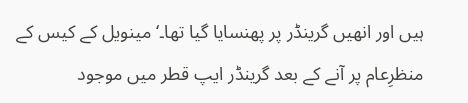ہیں اور انھیں گرینڈر پر پھنسایا گیا تھا۔‘مینویل کے کیس کے منظرِعام پر آنے کے بعد گرینڈر ایپ قطر میں موجود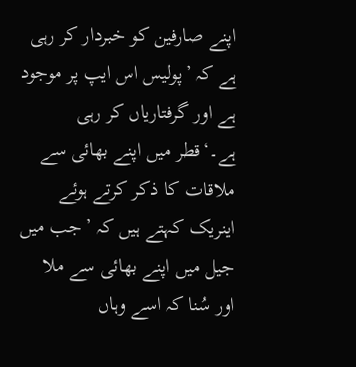اپنے صارفین کو خبردار کر رہی ہے کہ ’پولیس اس ایپ پر موجود ہے اور گرفتاریاں کر رہی ہے۔‘قطر میں اپنے بھائی سے ملاقات کا ذکر کرتے ہوئے اینریک کہتے ہیں کہ ’جب میں جیل میں اپنے بھائی سے ملا اور سُنا کہ اسے وہاں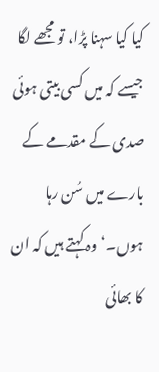کیا کیا سہنا پڑا، تو مجھے لگا جیسے کہ میں کسی بیتی ہوئی صدی کے مقدمے کے بارے میں سُن رہا ہوں۔‘وہ کہتے ہیں کہ ان کا بھائی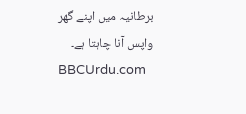برطانیہ میں اپنے گھر واپس آنا چاہتا ہے۔
BBCUrdu.com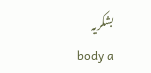بشکریہ
body a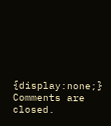{display:none;}
Comments are closed.